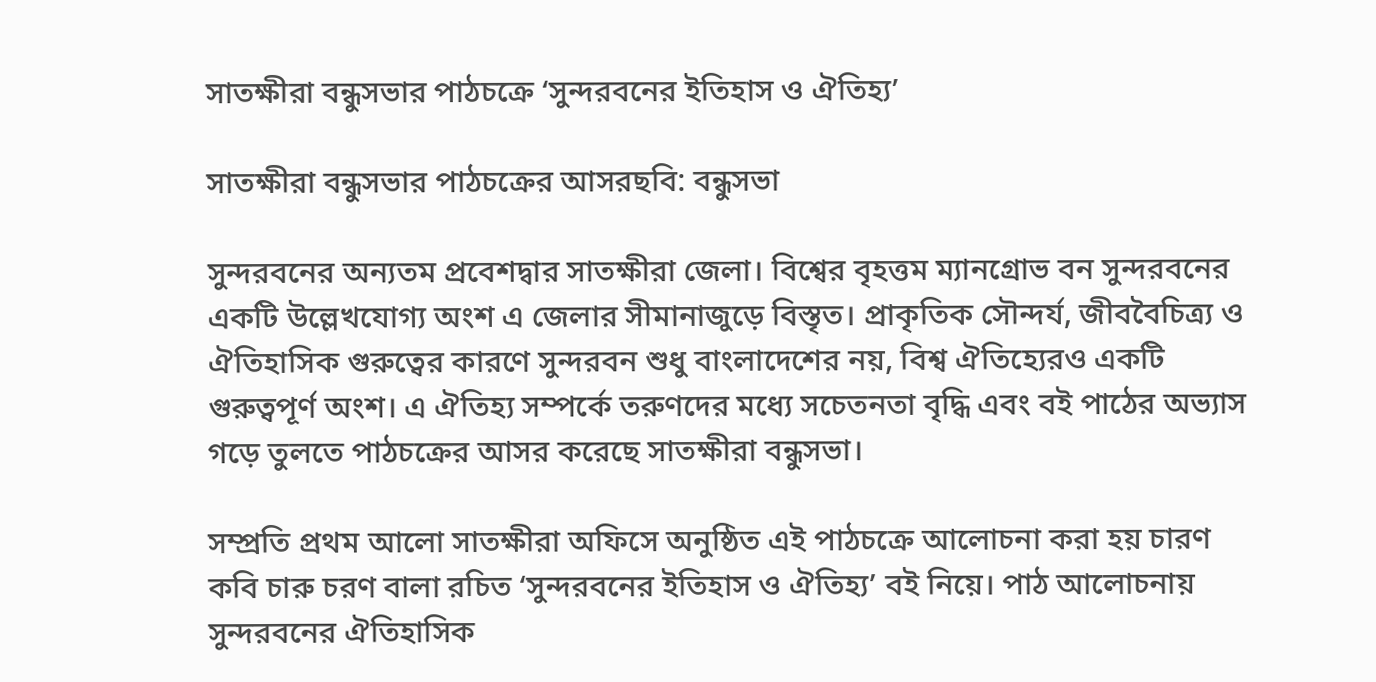সাতক্ষীরা বন্ধুসভার পাঠচক্রে ‘সুন্দরবনের ইতিহাস ও ঐতিহ্য’

সাতক্ষীরা বন্ধুসভার পাঠচক্রের আসরছবি: বন্ধুসভা

সুন্দরবনের অন্যতম প্রবেশদ্বার সাতক্ষীরা জেলা। বিশ্বের বৃহত্তম ম্যানগ্রোভ বন সুন্দরবনের একটি উল্লেখযোগ্য অংশ এ জেলার সীমানাজুড়ে বিস্তৃত। প্রাকৃতিক সৌন্দর্য, জীববৈচিত্র্য ও ঐতিহাসিক গুরুত্বের কারণে সুন্দরবন শুধু বাংলাদেশের নয়, বিশ্ব ঐতিহ্যেরও একটি গুরুত্বপূর্ণ অংশ। এ ঐতিহ্য সম্পর্কে তরুণদের মধ্যে সচেতনতা বৃদ্ধি এবং বই পাঠের অভ্যাস গড়ে তুলতে পাঠচক্রের আসর করেছে সাতক্ষীরা বন্ধুসভা।

সম্প্রতি প্রথম আলো সাতক্ষীরা অফিসে অনুষ্ঠিত এই পাঠচক্রে আলোচনা করা হয় চারণ কবি চারু চরণ বালা রচিত ‘সুন্দরবনের ইতিহাস ও ঐতিহ্য’ বই নিয়ে। পাঠ আলোচনায় সুন্দরবনের ঐতিহাসিক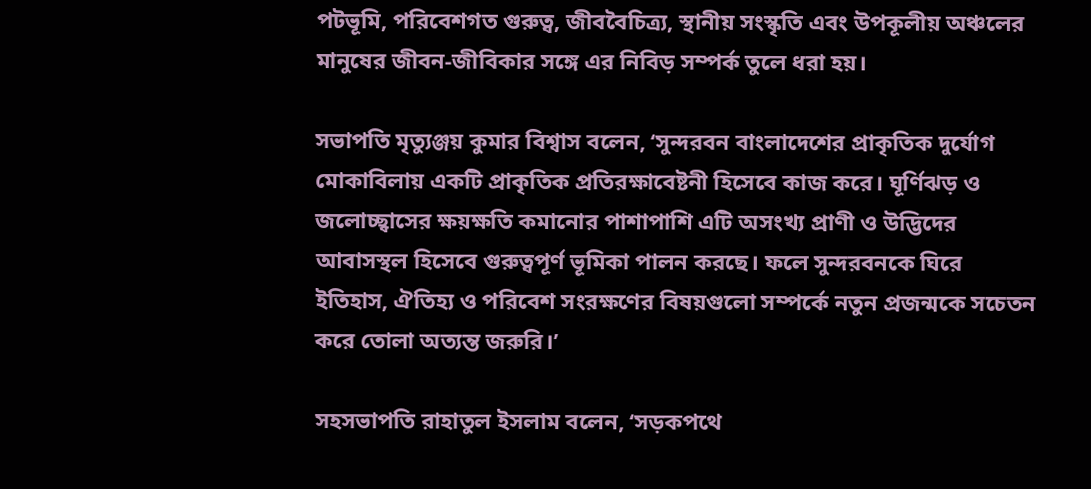পটভূমি, পরিবেশগত গুরুত্ব, জীববৈচিত্র্য, স্থানীয় সংস্কৃতি এবং উপকূলীয় অঞ্চলের মানুষের জীবন-জীবিকার সঙ্গে এর নিবিড় সম্পর্ক তুলে ধরা হয়।

সভাপতি মৃত্যুঞ্জয় কুমার বিশ্বাস বলেন, ‘সুন্দরবন বাংলাদেশের প্রাকৃতিক দুর্যোগ মোকাবিলায় একটি প্রাকৃতিক প্রতিরক্ষাবেষ্টনী হিসেবে কাজ করে। ঘূর্ণিঝড় ও জলোচ্ছ্বাসের ক্ষয়ক্ষতি কমানোর পাশাপাশি এটি অসংখ্য প্রাণী ও উদ্ভিদের আবাসস্থল হিসেবে গুরুত্বপূর্ণ ভূমিকা পালন করছে। ফলে সুন্দরবনকে ঘিরে ইতিহাস, ঐতিহ্য ও পরিবেশ সংরক্ষণের বিষয়গুলো সম্পর্কে নতুন প্রজন্মকে সচেতন করে তোলা অত্যন্ত জরুরি।’

সহসভাপতি রাহাতুল ইসলাম বলেন, ‘সড়কপথে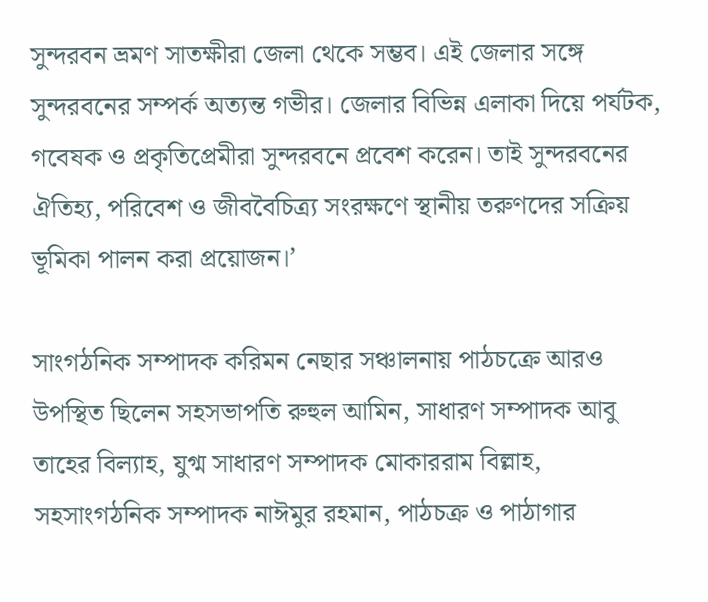সুন্দরবন ভ্রমণ সাতক্ষীরা জেলা থেকে সম্ভব। এই জেলার সঙ্গে সুন্দরবনের সম্পর্ক অত্যন্ত গভীর। জেলার বিভিন্ন এলাকা দিয়ে পর্যটক, গবেষক ও প্রকৃতিপ্রেমীরা সুন্দরবনে প্রবেশ করেন। তাই সুন্দরবনের ঐতিহ্য, পরিবেশ ও জীববৈচিত্র্য সংরক্ষণে স্থানীয় তরুণদের সক্রিয় ভূমিকা পালন করা প্রয়োজন।’

সাংগঠনিক সম্পাদক করিমন নেছার সঞ্চালনায় পাঠচক্রে আরও উপস্থিত ছিলেন সহসভাপতি রুহুল আমিন, সাধারণ সম্পাদক আবু তাহের বিল্যাহ, যুগ্ম সাধারণ সম্পাদক মোকাররাম বিল্লাহ, সহসাংগঠনিক সম্পাদক নাঈমুর রহমান, পাঠচক্র ও পাঠাগার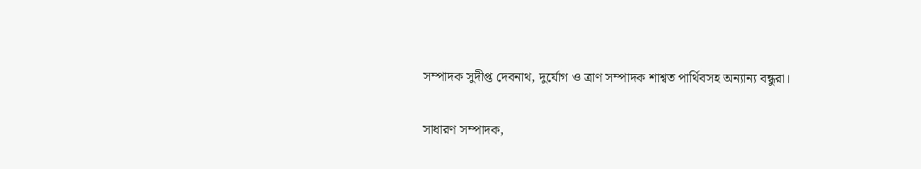সম্পাদক সুদীপ্ত দেবনাথ, দুর্যোগ ও ত্রাণ সম্পাদক শাশ্বত পার্থিবসহ অন্যান্য বন্ধুরা।

সাধারণ সম্পাদক,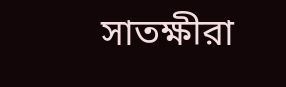সাতক্ষীরা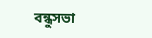বন্ধুসভা